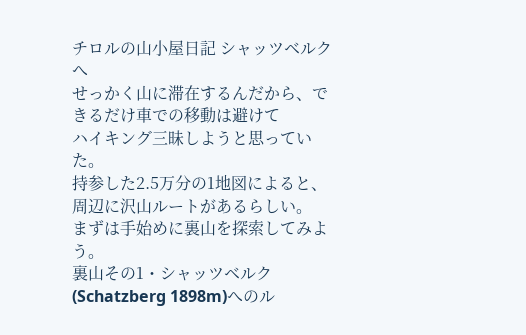チロルの山小屋日記 シャッツベルクへ
せっかく山に滞在するんだから、できるだけ車での移動は避けて
ハイキング三昧しようと思っていた。
持参した2.5万分の1地図によると、周辺に沢山ルートがあるらしい。
まずは手始めに裏山を探索してみよう。
裏山その1・シャッツベルク(Schatzberg 1898m)へのル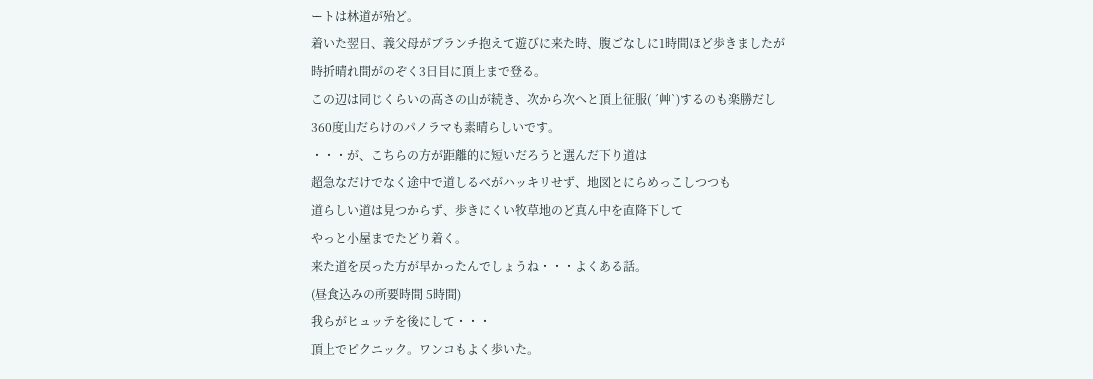ートは林道が殆ど。
着いた翌日、義父母がブランチ抱えて遊びに来た時、腹ごなしに1時間ほど歩きましたが
時折晴れ間がのぞく3日目に頂上まで登る。
この辺は同じくらいの高さの山が続き、次から次へと頂上征服( ´艸`)するのも楽勝だし
360度山だらけのパノラマも素晴らしいです。
・・・が、こちらの方が距離的に短いだろうと選んだ下り道は
超急なだけでなく途中で道しるべがハッキリせず、地図とにらめっこしつつも
道らしい道は見つからず、歩きにくい牧草地のど真ん中を直降下して
やっと小屋までたどり着く。
来た道を戻った方が早かったんでしょうね・・・よくある話。
(昼食込みの所要時間 5時間)
我らがヒュッテを後にして・・・
頂上でピクニック。ワンコもよく歩いた。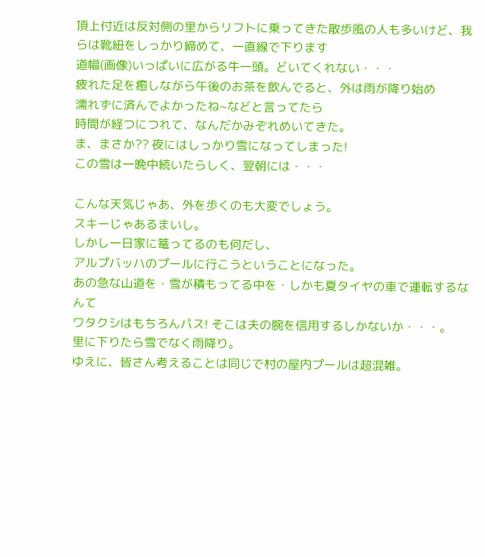頂上付近は反対側の里からリフトに乗ってきた散歩風の人も多いけど、我らは靴紐をしっかり締めて、一直線で下ります
道幅(画像)いっぱいに広がる牛一頭。どいてくれない・・・
疲れた足を癒しながら午後のお茶を飲んでると、外は雨が降り始め
濡れずに済んでよかったね~などと言ってたら
時間が経つにつれて、なんだかみぞれめいてきた。
ま、まさか?? 夜にはしっかり雪になってしまった!
この雪は一晩中続いたらしく、翌朝には・・・

こんな天気じゃあ、外を歩くのも大変でしょう。
スキーじゃあるまいし。
しかし一日家に篭ってるのも何だし、
アルプバッハのプールに行こうということになった。
あの急な山道を・雪が積もってる中を・しかも夏タイヤの車で運転するなんて
ワタクシはもちろんパス! そこは夫の腕を信用するしかないか・・・。
里に下りたら雪でなく雨降り。
ゆえに、皆さん考えることは同じで村の屋内プールは超混雑。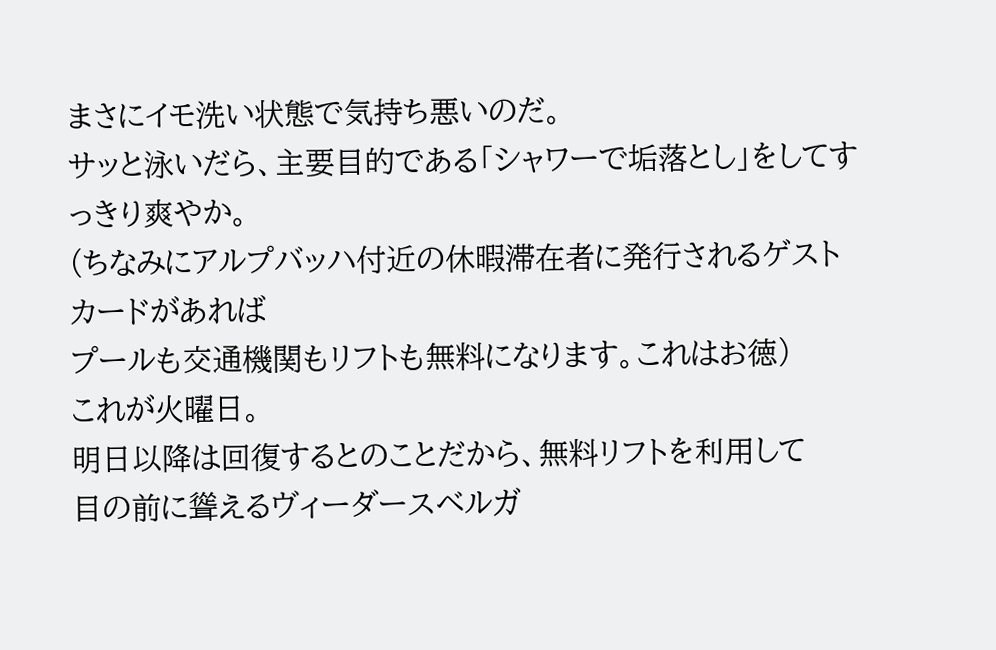まさにイモ洗い状態で気持ち悪いのだ。
サッと泳いだら、主要目的である「シャワーで垢落とし」をしてすっきり爽やか。
(ちなみにアルプバッハ付近の休暇滞在者に発行されるゲストカードがあれば
プールも交通機関もリフトも無料になります。これはお徳)
これが火曜日。
明日以降は回復するとのことだから、無料リフトを利用して
目の前に聳えるヴィーダースベルガ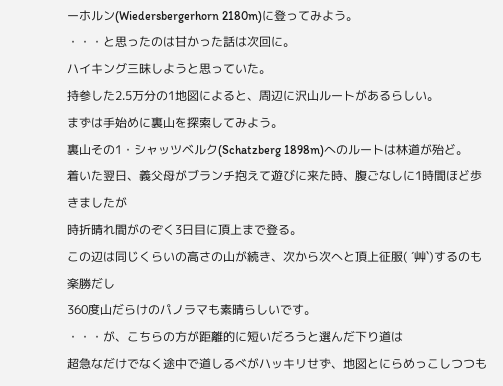ーホルン(Wiedersbergerhorn 2180m)に登ってみよう。
・・・と思ったのは甘かった話は次回に。
ハイキング三昧しようと思っていた。
持参した2.5万分の1地図によると、周辺に沢山ルートがあるらしい。
まずは手始めに裏山を探索してみよう。
裏山その1・シャッツベルク(Schatzberg 1898m)へのルートは林道が殆ど。
着いた翌日、義父母がブランチ抱えて遊びに来た時、腹ごなしに1時間ほど歩きましたが
時折晴れ間がのぞく3日目に頂上まで登る。
この辺は同じくらいの高さの山が続き、次から次へと頂上征服( ´艸`)するのも楽勝だし
360度山だらけのパノラマも素晴らしいです。
・・・が、こちらの方が距離的に短いだろうと選んだ下り道は
超急なだけでなく途中で道しるべがハッキリせず、地図とにらめっこしつつも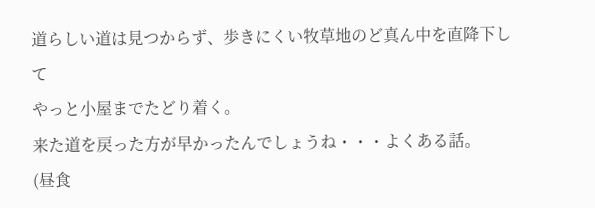道らしい道は見つからず、歩きにくい牧草地のど真ん中を直降下して
やっと小屋までたどり着く。
来た道を戻った方が早かったんでしょうね・・・よくある話。
(昼食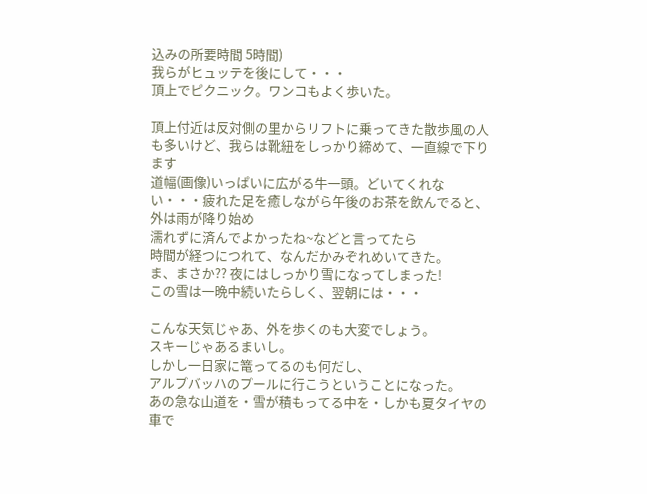込みの所要時間 5時間)
我らがヒュッテを後にして・・・
頂上でピクニック。ワンコもよく歩いた。

頂上付近は反対側の里からリフトに乗ってきた散歩風の人も多いけど、我らは靴紐をしっかり締めて、一直線で下ります
道幅(画像)いっぱいに広がる牛一頭。どいてくれない・・・疲れた足を癒しながら午後のお茶を飲んでると、外は雨が降り始め
濡れずに済んでよかったね~などと言ってたら
時間が経つにつれて、なんだかみぞれめいてきた。
ま、まさか?? 夜にはしっかり雪になってしまった!
この雪は一晩中続いたらしく、翌朝には・・・

こんな天気じゃあ、外を歩くのも大変でしょう。
スキーじゃあるまいし。
しかし一日家に篭ってるのも何だし、
アルプバッハのプールに行こうということになった。
あの急な山道を・雪が積もってる中を・しかも夏タイヤの車で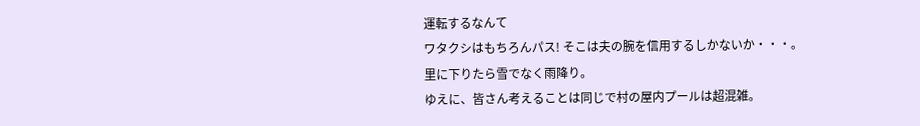運転するなんて
ワタクシはもちろんパス! そこは夫の腕を信用するしかないか・・・。
里に下りたら雪でなく雨降り。
ゆえに、皆さん考えることは同じで村の屋内プールは超混雑。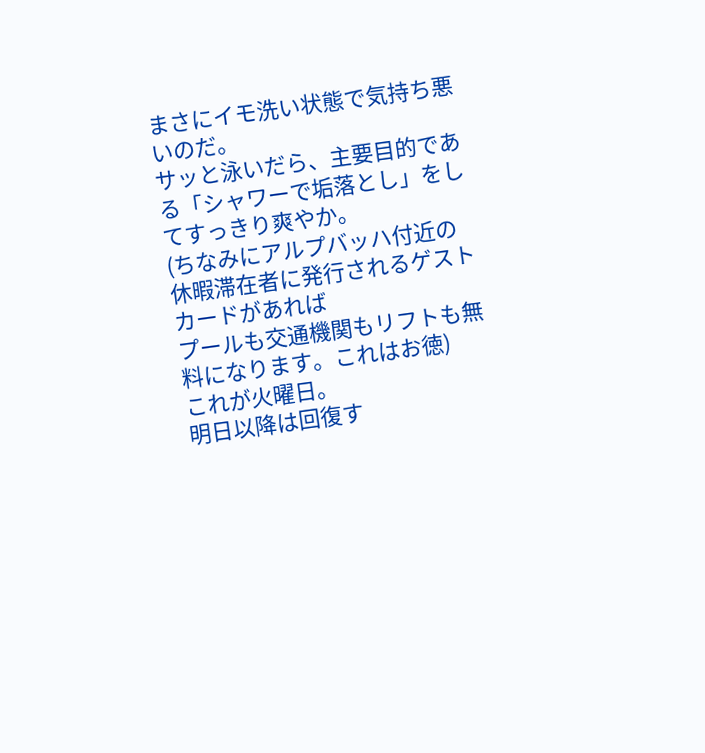まさにイモ洗い状態で気持ち悪いのだ。
サッと泳いだら、主要目的である「シャワーで垢落とし」をしてすっきり爽やか。
(ちなみにアルプバッハ付近の休暇滞在者に発行されるゲストカードがあれば
プールも交通機関もリフトも無料になります。これはお徳)
これが火曜日。
明日以降は回復す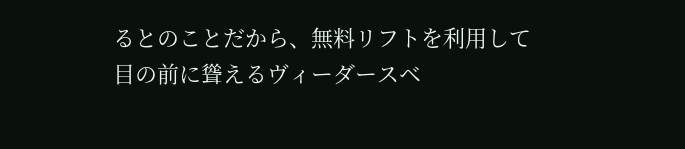るとのことだから、無料リフトを利用して
目の前に聳えるヴィーダースベ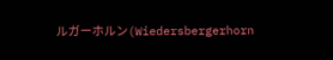ルガーホルン(Wiedersbergerhorn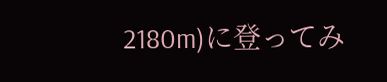2180m)に登ってみ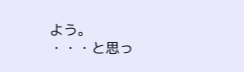よう。
・・・と思っ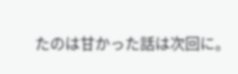たのは甘かった話は次回に。